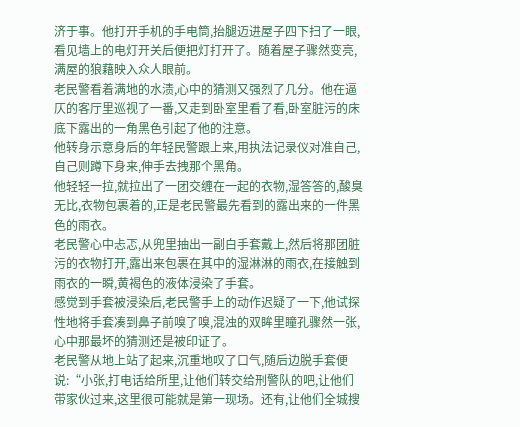济于事。他打开手机的手电筒,抬腿迈进屋子四下扫了一眼,看见墙上的电灯开关后便把灯打开了。随着屋子骤然变亮,满屋的狼藉映入众人眼前。
老民警看着满地的水渍,心中的猜测又强烈了几分。他在逼仄的客厅里巡视了一番,又走到卧室里看了看,卧室脏污的床底下露出的一角黑色引起了他的注意。
他转身示意身后的年轻民警跟上来,用执法记录仪对准自己,自己则蹲下身来,伸手去拽那个黑角。
他轻轻一拉,就拉出了一团交缠在一起的衣物,湿答答的,酸臭无比,衣物包裹着的,正是老民警最先看到的露出来的一件黑色的雨衣。
老民警心中忐忑,从兜里抽出一副白手套戴上,然后将那团脏污的衣物打开,露出来包裹在其中的湿淋淋的雨衣,在接触到雨衣的一瞬,黄褐色的液体浸染了手套。
感觉到手套被浸染后,老民警手上的动作迟疑了一下,他试探性地将手套凑到鼻子前嗅了嗅,混浊的双眸里瞳孔骤然一张,心中那最坏的猜测还是被印证了。
老民警从地上站了起来,沉重地叹了口气,随后边脱手套便说:“小张,打电话给所里,让他们转交给刑警队的吧,让他们带家伙过来,这里很可能就是第一现场。还有,让他们全城搜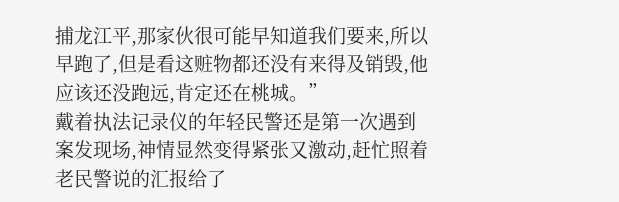捕龙江平,那家伙很可能早知道我们要来,所以早跑了,但是看这赃物都还没有来得及销毁,他应该还没跑远,肯定还在桃城。”
戴着执法记录仪的年轻民警还是第一次遇到案发现场,神情显然变得紧张又激动,赶忙照着老民警说的汇报给了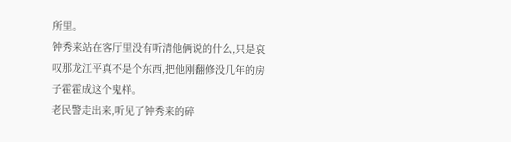所里。
钟秀来站在客厅里没有听清他俩说的什么,只是哀叹那龙江平真不是个东西,把他刚翻修没几年的房子霍霍成这个鬼样。
老民警走出来,听见了钟秀来的碎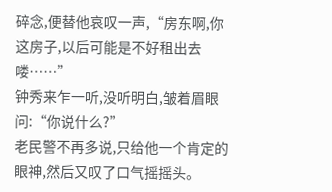碎念,便替他哀叹一声,“房东啊,你这房子,以后可能是不好租出去喽……”
钟秀来乍一听,没听明白,皱着眉眼问:“你说什么?”
老民警不再多说,只给他一个肯定的眼神,然后又叹了口气摇摇头。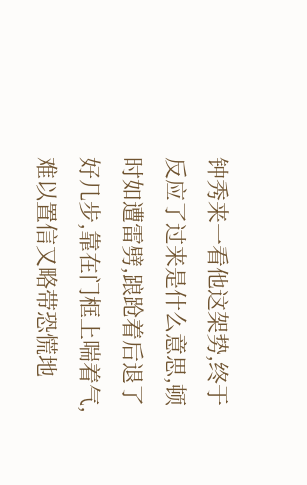钟秀来一看他这架势,终于反应了过来是什么意思,顿时如遭雷劈,踉跄着后退了好几步,靠在门框上喘着气,难以置信又略带恐慌地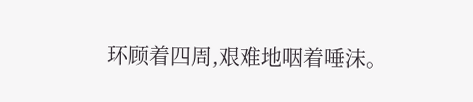环顾着四周,艰难地咽着唾沫。